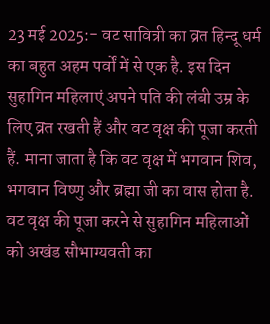23 मई 2025:- वट सावित्री का व्रत हिन्दू धर्म का बहुत अहम पर्वों में से एक है. इस दिन सुहागिन महिलाएं अपने पति की लंबी उम्र के लिए व्रत रखती हैं और वट वृक्ष की पूजा करती हैं. माना जाता है कि वट वृक्ष में भगवान शिव, भगवान विष्णु और ब्रह्मा जी का वास होता है. वट वृक्ष की पूजा करने से सुहागिन महिलाओं को अखंड सौभाग्यवती का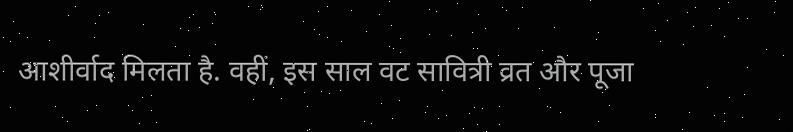आशीर्वाद मिलता है. वहीं, इस साल वट सावित्री व्रत और पूजा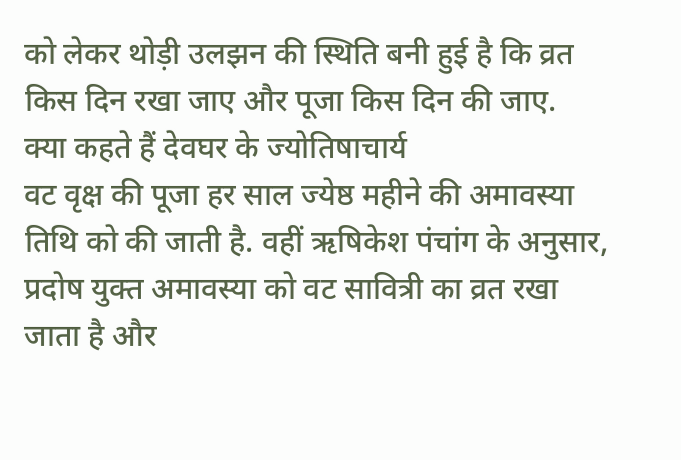को लेकर थोड़ी उलझन की स्थिति बनी हुई है कि व्रत किस दिन रखा जाए और पूजा किस दिन की जाए.
क्या कहते हैं देवघर के ज्योतिषाचार्य
वट वृक्ष की पूजा हर साल ज्येष्ठ महीने की अमावस्या तिथि को की जाती है. वहीं ऋषिकेश पंचांग के अनुसार, प्रदोष युक्त अमावस्या को वट सावित्री का व्रत रखा जाता है और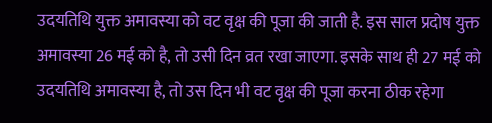उदयतिथि युक्त अमावस्या को वट वृक्ष की पूजा की जाती है. इस साल प्रदोष युक्त अमावस्या 26 मई को है, तो उसी दिन व्रत रखा जाएगा. इसके साथ ही 27 मई को उदयतिथि अमावस्या है, तो उस दिन भी वट वृक्ष की पूजा करना ठीक रहेगा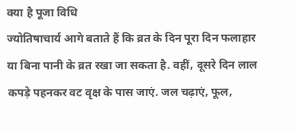क्या है पूजा विधि
ज्योतिषाचार्य आगे बताते हैं कि व्रत के दिन पूरा दिन फलाहार या बिना पानी के व्रत रखा जा सकता है. वहीं, दूसरे दिन लाल कपड़े पहनकर वट वृक्ष के पास जाएं. जल चढ़ाएं, फूल,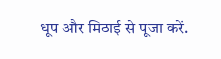धूप और मिठाई से पूजा करें.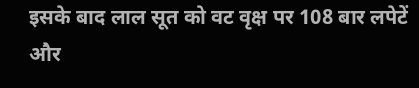इसके बाद लाल सूत को वट वृक्ष पर 108 बार लपेटें और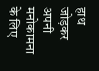हाथ जोड़कर अपनी मनोकामना के लिए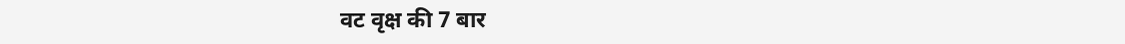वट वृक्ष की 7 बार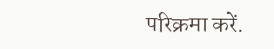परिक्रमा करें.